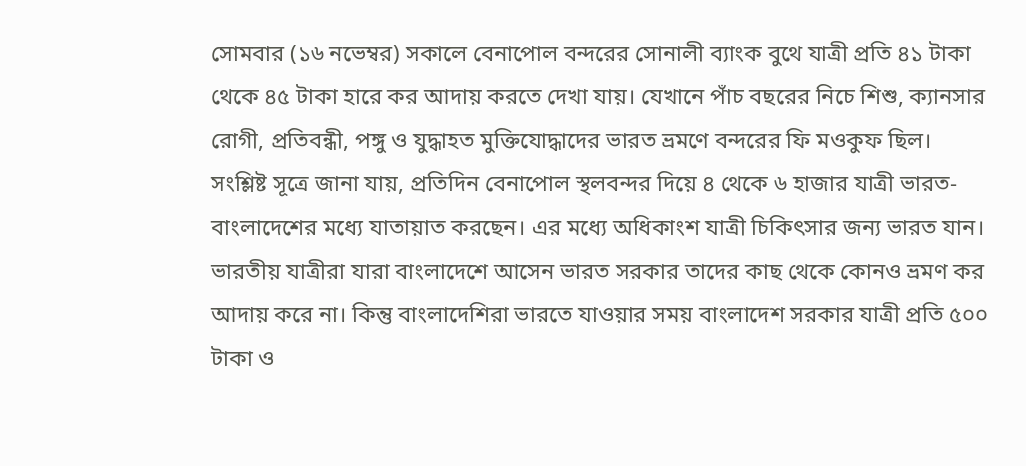সোমবার (১৬ নভেম্বর) সকালে বেনাপোল বন্দরের সোনালী ব্যাংক বুথে যাত্রী প্রতি ৪১ টাকা থেকে ৪৫ টাকা হারে কর আদায় করতে দেখা যায়। যেখানে পাঁচ বছরের নিচে শিশু, ক্যানসার রোগী, প্রতিবন্ধী, পঙ্গু ও যুদ্ধাহত মুক্তিযোদ্ধাদের ভারত ভ্রমণে বন্দরের ফি মওকুফ ছিল।
সংশ্লিষ্ট সূত্রে জানা যায়, প্রতিদিন বেনাপোল স্থলবন্দর দিয়ে ৪ থেকে ৬ হাজার যাত্রী ভারত-বাংলাদেশের মধ্যে যাতায়াত করছেন। এর মধ্যে অধিকাংশ যাত্রী চিকিৎসার জন্য ভারত যান। ভারতীয় যাত্রীরা যারা বাংলাদেশে আসেন ভারত সরকার তাদের কাছ থেকে কোনও ভ্রমণ কর আদায় করে না। কিন্তু বাংলাদেশিরা ভারতে যাওয়ার সময় বাংলাদেশ সরকার যাত্রী প্রতি ৫০০ টাকা ও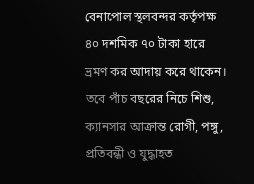বেনাপোল স্থলবন্দর কর্তৃপক্ষ ৪০ দশমিক ৭০ টাকা হারে ভ্রমণ কর আদায় করে থাকেন। তবে পাঁচ বছরের নিচে শিশু, ক্যানসার আক্রান্ত রোগী, পঙ্গু, প্রতিবন্ধী ও যুদ্ধাহত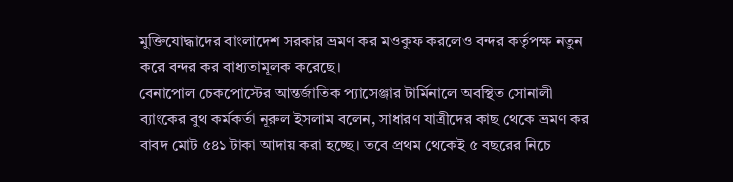মুক্তিযোদ্ধাদের বাংলাদেশ সরকার ভ্রমণ কর মওকুফ করলেও বন্দর কর্তৃপক্ষ নতুন করে বন্দর কর বাধ্যতামূলক করেছে।
বেনাপোল চেকপোস্টের আন্তর্জাতিক প্যাসেঞ্জার টার্মিনালে অবস্থিত সোনালী ব্যাংকের বুথ কর্মকর্তা নূরুল ইসলাম বলেন, সাধারণ যাত্রীদের কাছ থেকে ভ্রমণ কর বাবদ মোট ৫৪১ টাকা আদায় করা হচ্ছে। তবে প্রথম থেকেই ৫ বছরের নিচে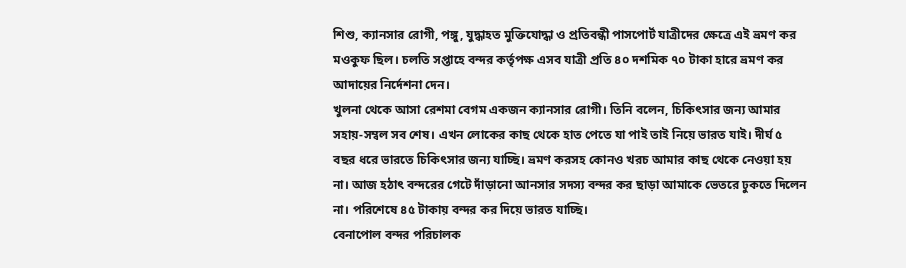শিশু, ক্যানসার রোগী, পঙ্গু, যুদ্ধাহত মুক্তিযোদ্ধা ও প্রতিবন্ধী পাসপোর্ট যাত্রীদের ক্ষেত্রে এই ভ্রমণ কর মওকুফ ছিল। চলতি সপ্তাহে বন্দর কর্তৃপক্ষ এসব যাত্রী প্রতি ৪০ দশমিক ৭০ টাকা হারে ভ্রমণ কর আদায়ের নির্দেশনা দেন।
খুলনা থেকে আসা রেশমা বেগম একজন ক্যানসার রোগী। তিনি বলেন, চিকিৎসার জন্য আমার সহায়-সম্বল সব শেষ। এখন লোকের কাছ থেকে হাত পেতে যা পাই তাই নিয়ে ভারত যাই। দীর্ঘ ৫ বছর ধরে ভারতে চিকিৎসার জন্য যাচ্ছি। ভ্রমণ করসহ কোনও খরচ আমার কাছ থেকে নেওয়া হয় না। আজ হঠাৎ বন্দরের গেটে দাঁড়ানো আনসার সদস্য বন্দর কর ছাড়া আমাকে ভেতরে ঢুকতে দিলেন না। পরিশেষে ৪৫ টাকায় বন্দর কর দিয়ে ভারত যাচ্ছি।
বেনাপোল বন্দর পরিচালক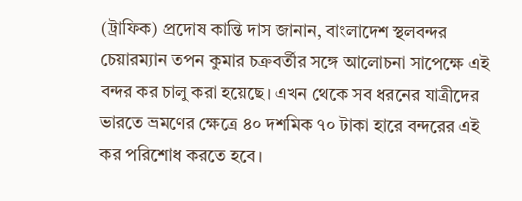(ট্রাফিক) প্রদোষ কান্তি দাস জানান, বাংলাদেশ স্থলবন্দর চেয়ারম্যান তপন কুমার চক্রবর্তীর সঙ্গে আলোচনা সাপেক্ষে এই বন্দর কর চালু করা হয়েছে। এখন থেকে সব ধরনের যাত্রীদের ভারতে ভ্রমণের ক্ষেত্রে ৪০ দশমিক ৭০ টাকা হারে বন্দরের এই কর পরিশোধ করতে হবে।